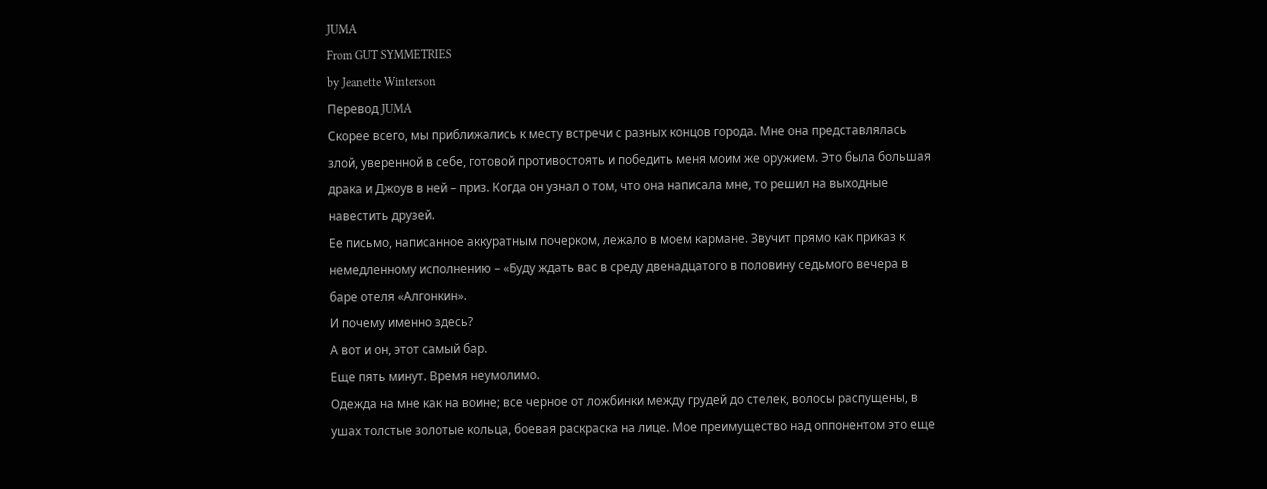JUMA
From GUT SYMMETRIES
by Jeanette Winterson
Перевод JUMA
Скорее всего, мы приближались к месту встречи с разных концов города. Мне она представлялась злой, уверенной в себе, готовой противостоять и победить меня моим же оружием. Это была большая драка и Джоув в ней – приз. Когда он узнал о том, что она написала мне, то решил на выходные навестить друзей.
Ее письмо, написанное аккуратным почерком, лежало в моем кармане. Звучит прямо как приказ к немедленному исполнению – «Буду ждать вас в среду двенадцатого в половину седьмого вечера в баре отеля «Алгонкин».
И почему именно здесь?
А вот и он, этот самый бар.
Еще пять минут. Время неумолимо.
Одежда на мне как на воине; все черное от ложбинки между грудей до стелек, волосы распущены, в ушах толстые золотые кольца, боевая раскраска на лице. Мое преимущество над оппонентом это еще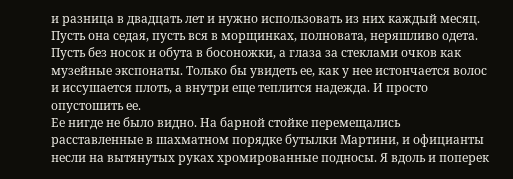и разница в двадцать лет и нужно использовать из них каждый месяц.
Пусть она седая, пусть вся в морщинках, полновата, неряшливо одета. Пусть без носок и обута в босоножки, а глаза за стеклами очков как музейные экспонаты. Только бы увидеть ее, как у нее истончается волос и иссушается плоть, а внутри еще теплится надежда. И просто опустошить ее.
Ее нигде не было видно. На барной стойке перемещались расставленные в шахматном порядке бутылки Мартини, и официанты несли на вытянутых руках хромированные подносы. Я вдоль и поперек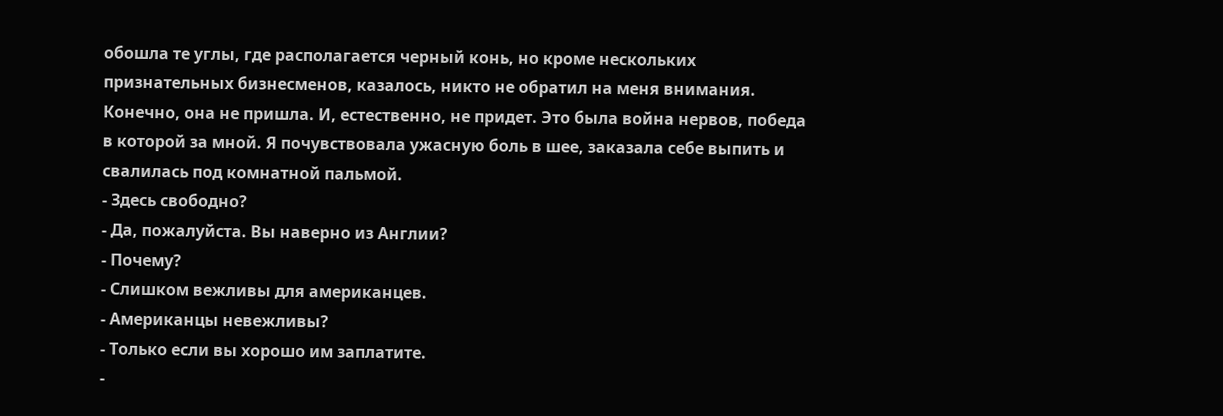обошла те углы, где располагается черный конь, но кроме нескольких признательных бизнесменов, казалось, никто не обратил на меня внимания.
Конечно, она не пришла. И, естественно, не придет. Это была война нервов, победа в которой за мной. Я почувствовала ужасную боль в шее, заказала себе выпить и свалилась под комнатной пальмой.
- Здесь свободно?
- Да, пожалуйста. Вы наверно из Англии?
- Почему?
- Слишком вежливы для американцев.
- Американцы невежливы?
- Только если вы хорошо им заплатите.
-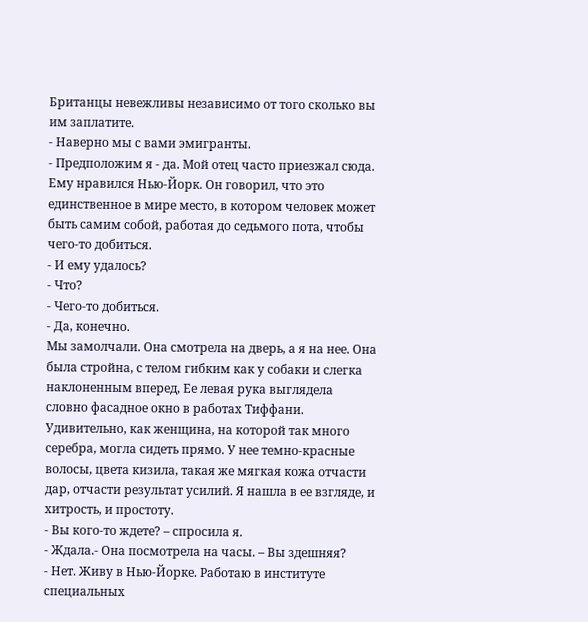Британцы невежливы независимо от того сколько вы им заплатите.
- Наверно мы с вами эмигранты.
- Предположим я - да. Мой отец часто приезжал сюда. Ему нравился Нью-Йорк. Он говорил, что это единственное в мире место, в котором человек может быть самим собой, работая до седьмого пота, чтобы чего-то добиться.
- И ему удалось?
- Что?
- Чего-то добиться.
- Да, конечно.
Мы замолчали. Она смотрела на дверь, а я на нее. Она была стройна, с телом гибким как у собаки и слегка наклоненным вперед, Ее левая рука выглядела словно фасадное окно в работах Тиффани. Удивительно, как женщина, на которой так много серебра, могла сидеть прямо. У нее темно-красные волосы, цвета кизила, такая же мягкая кожа отчасти дар, отчасти результат усилий. Я нашла в ее взгляде, и хитрость, и простоту.
- Вы кого-то ждете? – спросила я.
- Ждала.- Она посмотрела на часы. – Вы здешняя?
- Нет. Живу в Нью-Йорке. Работаю в институте специальных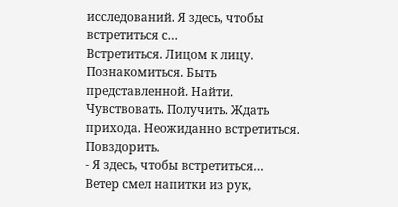исследований. Я здесь, чтобы встретиться с…
Встретиться. Лицом к лицу. Познакомиться. Быть представленной. Найти. Чувствовать. Получить. Ждать прихода. Неожиданно встретиться. Повздорить.
- Я здесь, чтобы встретиться…
Ветер смел напитки из рук,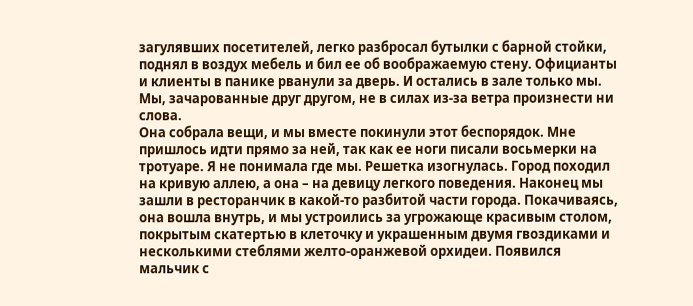загулявших посетителей, легко разбросал бутылки с барной стойки, поднял в воздух мебель и бил ее об воображаемую стену. Официанты и клиенты в панике рванули за дверь. И остались в зале только мы. Мы, зачарованные друг другом, не в силах из-за ветра произнести ни слова.
Она собрала вещи, и мы вместе покинули этот беспорядок. Мне пришлось идти прямо за ней, так как ее ноги писали восьмерки на тротуаре. Я не понимала где мы. Решетка изогнулась. Город походил на кривую аллею, а она – на девицу легкого поведения. Наконец мы зашли в ресторанчик в какой-то разбитой части города. Покачиваясь, она вошла внутрь, и мы устроились за угрожающе красивым столом, покрытым скатертью в клеточку и украшенным двумя гвоздиками и несколькими стеблями желто-оранжевой орхидеи. Появился мальчик с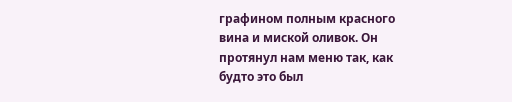графином полным красного вина и миской оливок. Он протянул нам меню так, как будто это был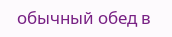обычный обед в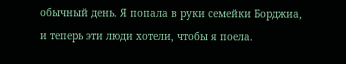обычный день. Я попала в руки семейки Борджиа, и теперь эти люди хотели, чтобы я поела.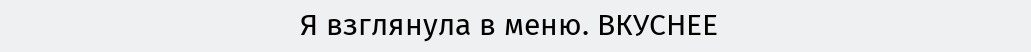Я взглянула в меню. ВКУСНЕЕ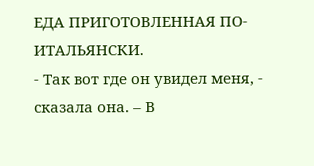ЕДА ПРИГОТОВЛЕННАЯ ПО-ИТАЛЬЯНСКИ.
- Так вот где он увидел меня, - сказала она. – В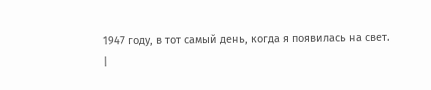1947 году, в тот самый день, когда я появилась на свет.
|